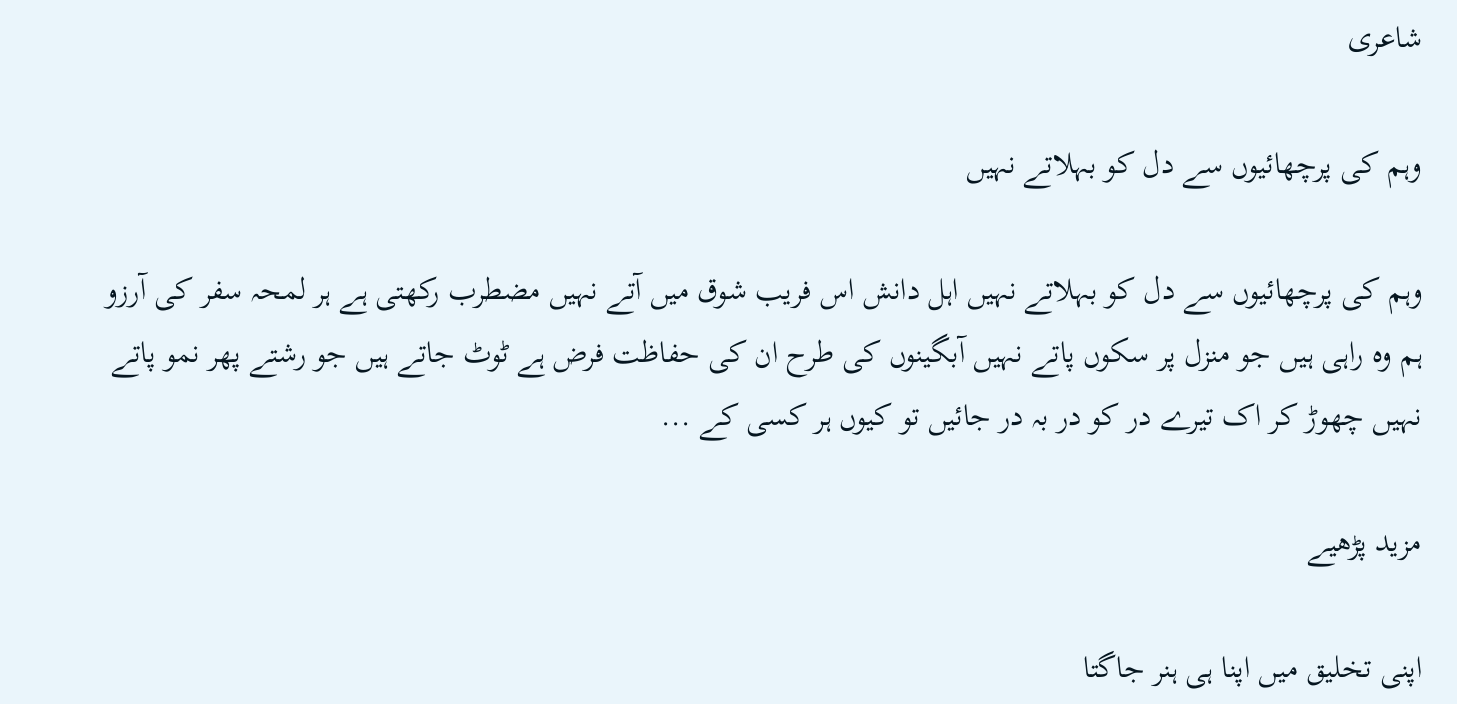شاعری

وہم کی پرچھائیوں سے دل کو بہلاتے نہیں

وہم کی پرچھائیوں سے دل کو بہلاتے نہیں اہل دانش اس فریب شوق میں آتے نہیں مضطرب رکھتی ہے ہر لمحہ سفر کی آرزو ہم وہ راہی ہیں جو منزل پر سکوں پاتے نہیں آبگینوں کی طرح ان کی حفاظت فرض ہے ٹوٹ جاتے ہیں جو رشتے پھر نمو پاتے نہیں چھوڑ کر اک تیرے در کو در بہ در جائیں تو کیوں ہر کسی کے ...

مزید پڑھیے

اپنی تخلیق میں اپنا ہی ہنر جاگتا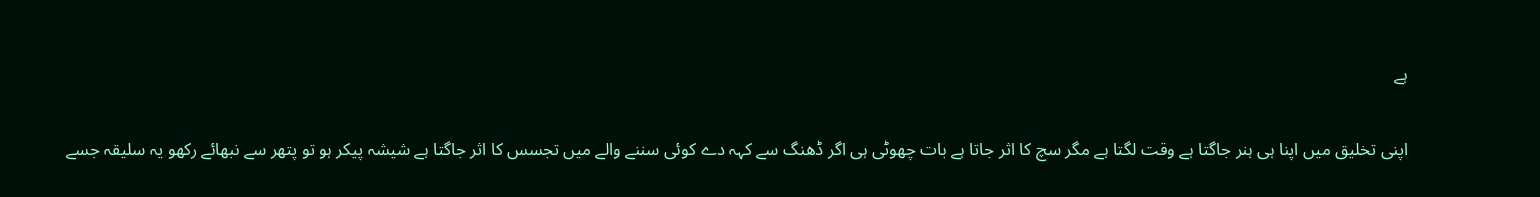ہے

اپنی تخلیق میں اپنا ہی ہنر جاگتا ہے وقت لگتا ہے مگر سچ کا اثر جاتا ہے بات چھوٹی ہی اگر ڈھنگ سے کہہ دے کوئی سننے والے میں تجسس کا اثر جاگتا ہے شیشہ پیکر ہو تو پتھر سے نبھائے رکھو یہ سلیقہ جسے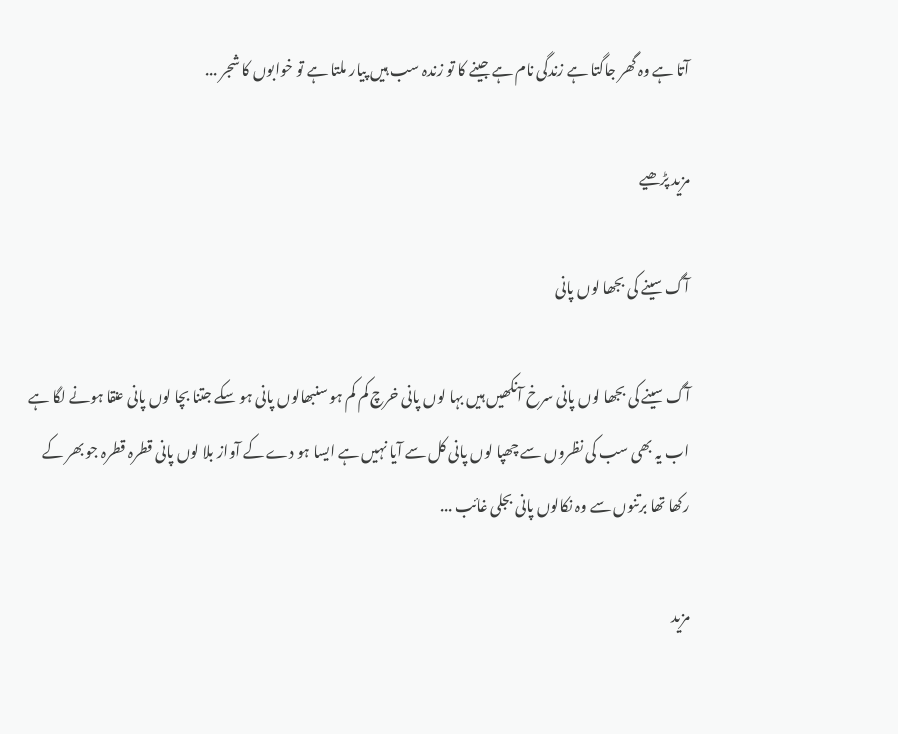آتا ہے وہ گھر جاگتا ہے زندگی نام ہے جینے کا تو زندہ سب ہیں پیار ملتا ہے تو خوابوں کا شجر ...

مزید پڑھیے

آگ سینے کی بجھا لوں پانی

آگ سینے کی بجھا لوں پانی سرخ آنکھیں ہیں بہا لوں پانی خرچ کم کم ہو سنبھالوں پانی ہو سکے جتنا بچا لوں پانی عنقا ہونے لگا ہے اب یہ بھی سب کی نظروں سے چھپا لوں پانی کل سے آیا نہیں ہے ایسا ہو دے کے آواز بلا لوں پانی قطرہ قطرہ جو بھر کے رکھا تھا برتنوں سے وہ نکالوں پانی بجلی غائب ...

مزید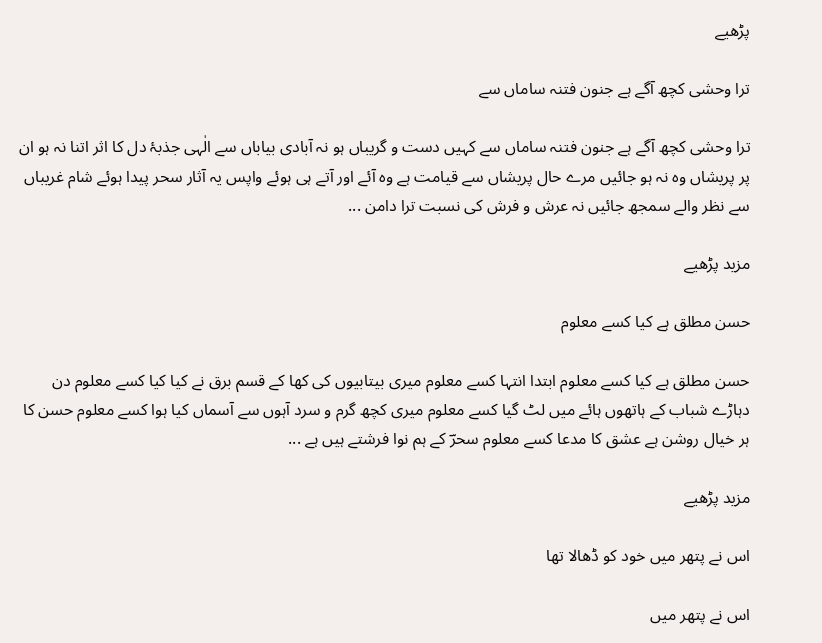پڑھیے

ترا وحشی کچھ آگے ہے جنون فتنہ ساماں سے

ترا وحشی کچھ آگے ہے جنون فتنہ ساماں سے کہیں دست و گریباں ہو نہ آبادی بیاباں سے الٰہی جذبۂ دل کا اثر اتنا نہ ہو ان پر پریشاں وہ نہ ہو جائیں مرے حال پریشاں سے قیامت ہے وہ آئے اور آتے ہی ہوئے واپس یہ آثار سحر پیدا ہوئے شام غریباں سے نظر والے سمجھ جائیں نہ عرش و فرش کی نسبت ترا دامن ...

مزید پڑھیے

حسن مطلق ہے کیا کسے معلوم

حسن مطلق ہے کیا کسے معلوم ابتدا انتہا کسے معلوم میری بیتابیوں کی کھا کے قسم برق نے کیا کیا کسے معلوم دن دہاڑے شباب کے ہاتھوں ہائے میں لٹ گیا کسے معلوم میری کچھ گرم و سرد آہوں سے آسماں کیا ہوا کسے معلوم حسن کا ہر خیال روشن ہے عشق کا مدعا کسے معلوم سحرؔ کے ہم نوا فرشتے ہیں ہے ...

مزید پڑھیے

اس نے پتھر میں خود کو ڈھالا تھا

اس نے پتھر میں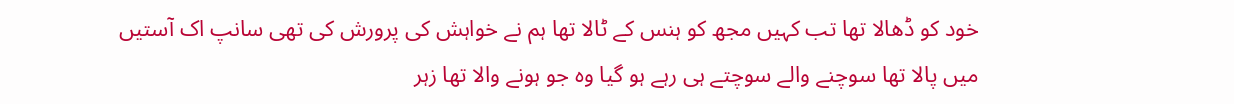خود کو ڈھالا تھا تب کہیں مجھ کو ہنس کے ٹالا تھا ہم نے خواہش کی پرورش کی تھی سانپ اک آستیں میں پالا تھا سوچنے والے سوچتے ہی رہے ہو گیا وہ جو ہونے والا تھا زہر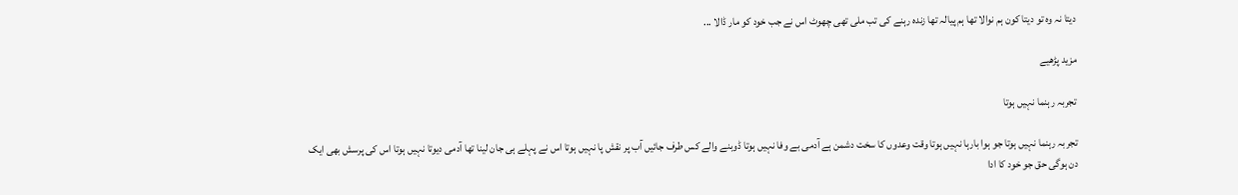دیتا نہ وہ تو دیتا کون ہم نوالا تھا ہم پیالہ تھا زندہ رہنے کی تب ملی تھی چھوٹ اس نے جب خود کو مار ڈالا ...

مزید پڑھیے

تجربہ رہنما نہیں ہوتا

تجربہ رہنما نہیں ہوتا جو ہوا بارہا نہیں ہوتا وقت وعدوں کا سخت دشمن ہے آدمی بے وفا نہیں ہوتا ڈوبنے والے کس طرف جائیں آب پر نقش پا نہیں ہوتا اس نے پہلے ہی جان لینا تھا آدمی دیوتا نہیں ہوتا اس کی پرسش بھی ایک دن ہوگی حق جو خود کا ادا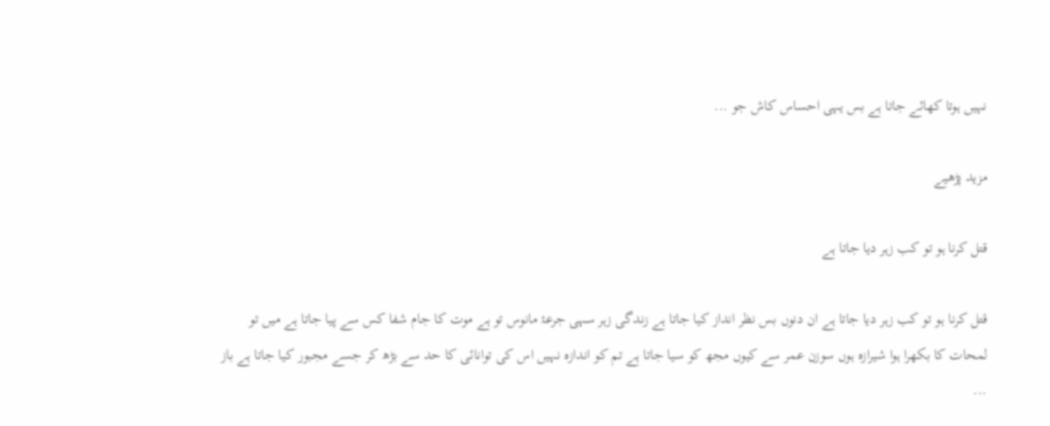نہیں ہوتا کھائے جاتا ہے بس یہی احساس کاش جو ...

مزید پڑھیے

قتل کرنا ہو تو کب زہر دیا جاتا ہے

قتل کرنا ہو تو کب زہر دیا جاتا ہے ان دنوں بس نظر انداز کیا جاتا ہے زندگی زہر سہی جرعۂ مانوس تو ہے موت کا جام شفا کس سے پیا جاتا ہے میں تو لمحات کا بکھرا ہوا شیرازہ ہوں سوزن عمر سے کیوں مجھ کو سیا جاتا ہے تم کو اندازہ نہیں اس کی توانائی کا حد سے بڑھ کر جسے مجبور کیا جاتا ہے باز ...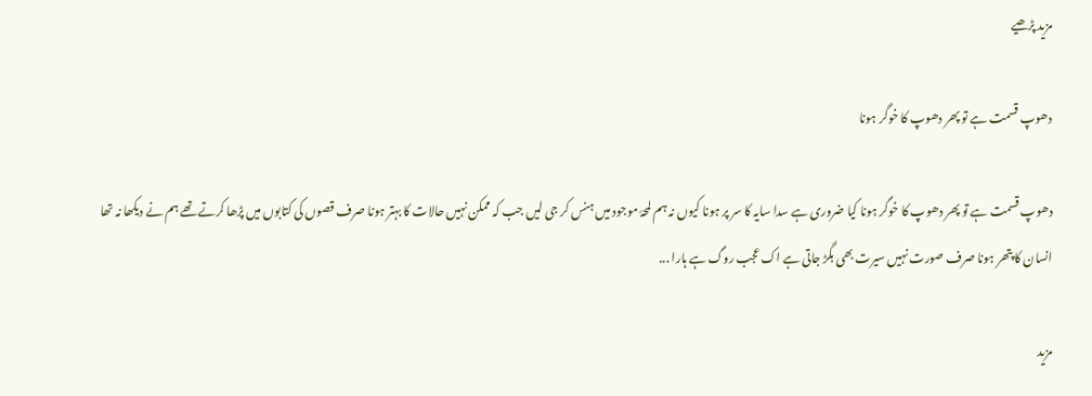مزید پڑھیے

دھوپ قسمت ہے تو پھر دھوپ کا خوگر ہونا

دھوپ قسمت ہے تو پھر دھوپ کا خوگر ہونا کیا ضروری ہے سدا سایہ کا سر پر ہونا کیوں نہ ہم لمحۂ موجود میں ہنس کر جی لیں جب کہ ممکن نہیں حالات کا بہتر ہونا صرف قصوں کی کتابوں میں پڑھا کرتے تھے ہم نے دیکھا نہ تھا انسان کا پتھر ہونا صرف صورت نہیں سیرت بھی بگڑ جاتی ہے اک عجب روگ ہے ہارا ...

مزید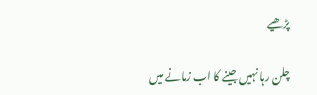پڑھیے

چلن رہا نہیں جینے کا اب زمانے میں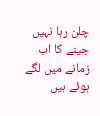چلن رہا نہیں جینے کا اب زمانے میں لگے ہوئے ہیں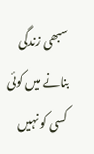سبھی زندگی بنانے میں کوئی کسی کو نہیں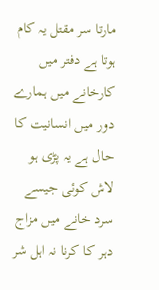مارتا سر مقتل یہ کام ہوتا ہے دفتر میں کارخانے میں ہمارے دور میں انسانیت کا حال ہے یہ پڑی ہو لاش کوئی جیسے سرد خانے میں مزاج دہر کا کرنا نہ اہل شر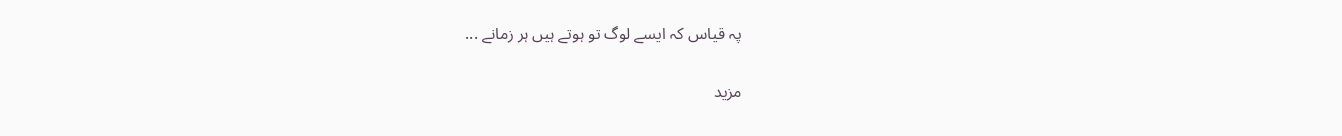پہ قیاس کہ ایسے لوگ تو ہوتے ہیں ہر زمانے ...

مزید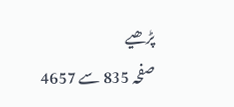پڑھیے
صفحہ 835 سے 4657